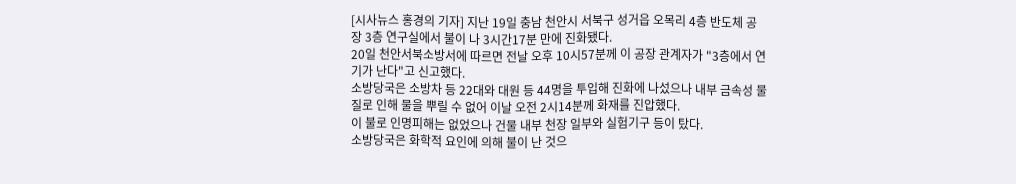[시사뉴스 홍경의 기자] 지난 19일 충남 천안시 서북구 성거읍 오목리 4층 반도체 공장 3층 연구실에서 불이 나 3시간17분 만에 진화됐다.
20일 천안서북소방서에 따르면 전날 오후 10시57분께 이 공장 관계자가 "3층에서 연기가 난다"고 신고했다.
소방당국은 소방차 등 22대와 대원 등 44명을 투입해 진화에 나섰으나 내부 금속성 물질로 인해 물을 뿌릴 수 없어 이날 오전 2시14분께 화재를 진압했다.
이 불로 인명피해는 없었으나 건물 내부 천장 일부와 실험기구 등이 탔다.
소방당국은 화학적 요인에 의해 불이 난 것으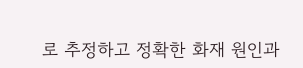로 추정하고 정확한 화재 원인과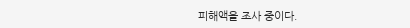피해액을 조사 중이다.